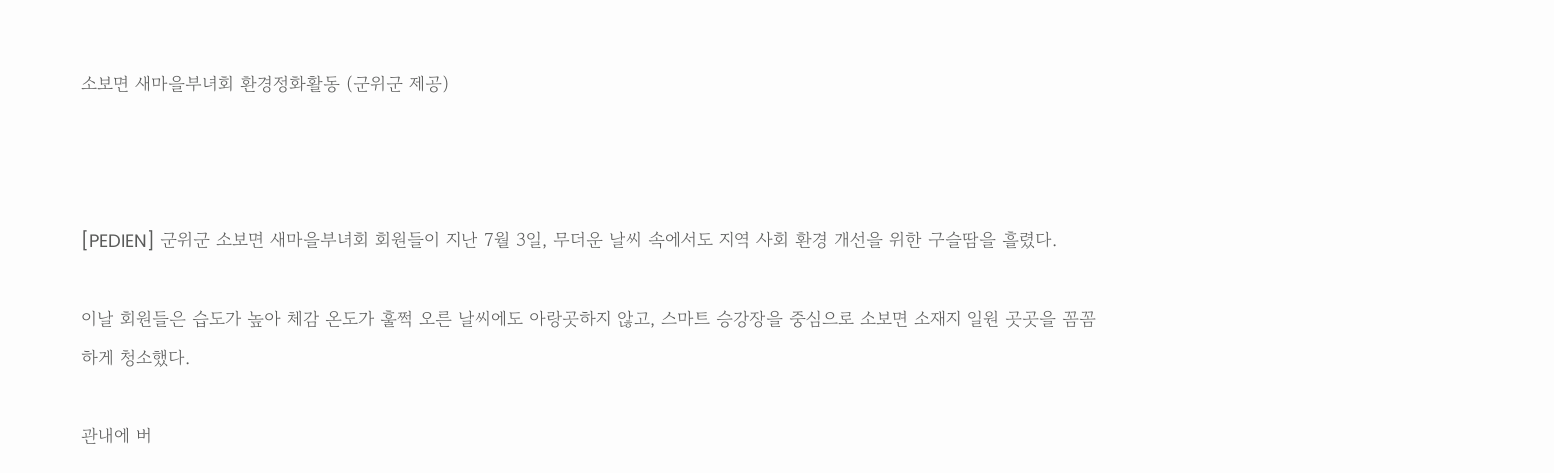소보면 새마을부녀회 환경정화활동 (군위군 제공)



[PEDIEN] 군위군 소보면 새마을부녀회 회원들이 지난 7월 3일, 무더운 날씨 속에서도 지역 사회 환경 개선을 위한 구슬땀을 흘렸다.

이날 회원들은 습도가 높아 체감 온도가 훌쩍 오른 날씨에도 아랑곳하지 않고, 스마트 승강장을 중심으로 소보면 소재지 일원 곳곳을 꼼꼼하게 청소했다.

관내에 버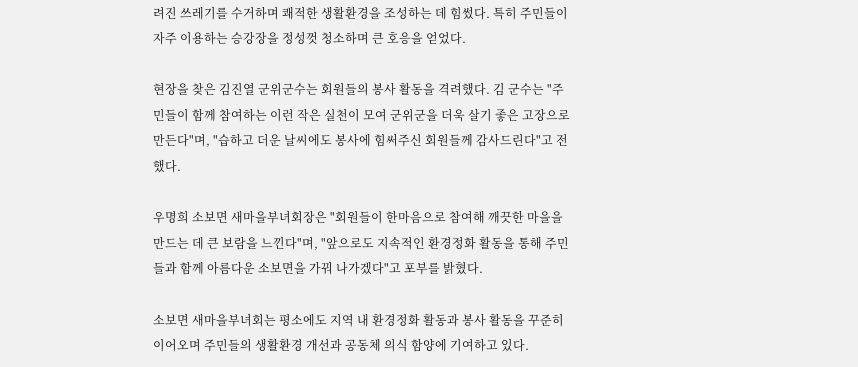려진 쓰레기를 수거하며 쾌적한 생활환경을 조성하는 데 힘썼다. 특히 주민들이 자주 이용하는 승강장을 정성껏 청소하며 큰 호응을 얻었다.

현장을 찾은 김진열 군위군수는 회원들의 봉사 활동을 격려했다. 김 군수는 "주민들이 함께 참여하는 이런 작은 실천이 모여 군위군을 더욱 살기 좋은 고장으로 만든다"며, "습하고 더운 날씨에도 봉사에 힘써주신 회원들께 감사드린다"고 전했다.

우명희 소보면 새마을부녀회장은 "회원들이 한마음으로 참여해 깨끗한 마을을 만드는 데 큰 보람을 느낀다"며, "앞으로도 지속적인 환경정화 활동을 통해 주민들과 함께 아름다운 소보면을 가꿔 나가겠다"고 포부를 밝혔다.

소보면 새마을부녀회는 평소에도 지역 내 환경정화 활동과 봉사 활동을 꾸준히 이어오며 주민들의 생활환경 개선과 공동체 의식 함양에 기여하고 있다.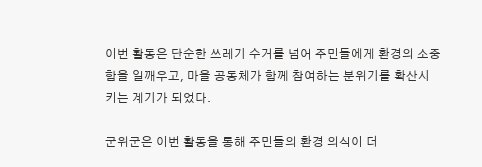이번 활동은 단순한 쓰레기 수거를 넘어 주민들에게 환경의 소중함을 일깨우고, 마을 공동체가 함께 참여하는 분위기를 확산시키는 계기가 되었다.

군위군은 이번 활동을 통해 주민들의 환경 의식이 더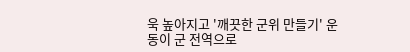욱 높아지고 '깨끗한 군위 만들기' 운동이 군 전역으로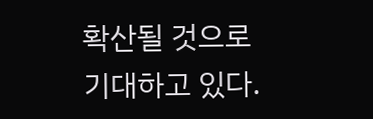확산될 것으로 기대하고 있다.